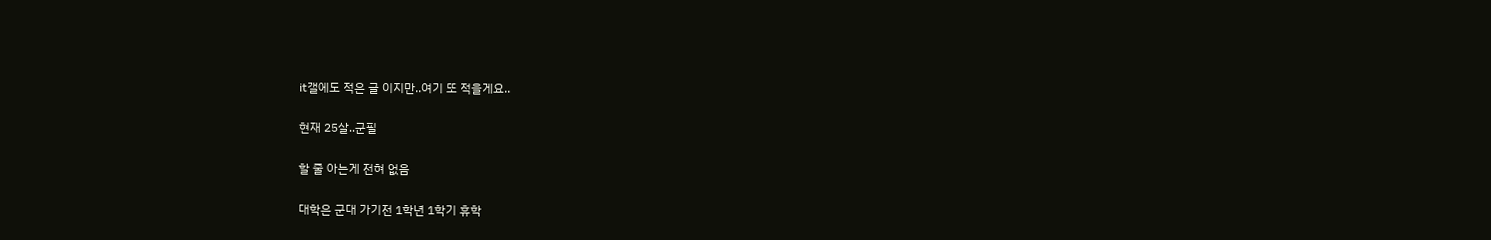it갤에도 적은 글 이지만..여기 또 적을게요..

현재 25살..군필

할 줄 아는게 전혀 없음

대학은 군대 가기전 1학년 1학기 휴학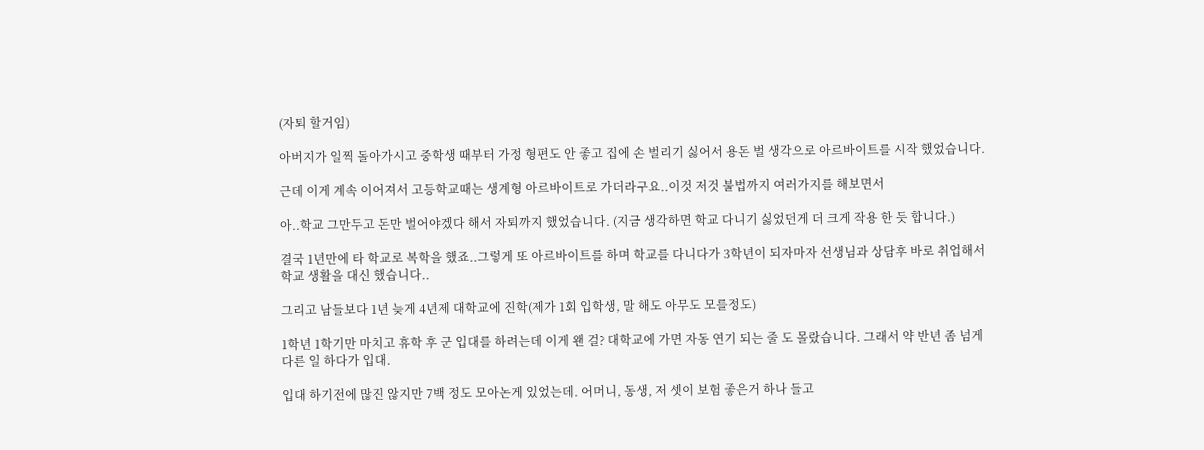(자퇴 할거임)

아버지가 일찍 돌아가시고 중학생 때부터 가정 형편도 안 좋고 집에 손 벌리기 싫어서 용돈 벌 생각으로 아르바이트를 시작 했었습니다.

근데 이게 계속 이어져서 고등학교때는 생계형 아르바이트로 가더라구요..이것 저것 불법까지 여러가지를 해보면서

아..학교 그만두고 돈만 벌어야겠다 해서 자퇴까지 했었습니다. (지금 생각하면 학교 다니기 싫었던게 더 크게 작용 한 듯 합니다.)

결국 1년만에 타 학교로 복학을 했죠..그렇게 또 아르바이트를 하며 학교를 다니다가 3학년이 되자마자 선생님과 상담후 바로 취업해서 학교 생활을 대신 했습니다..

그리고 남들보다 1년 늦게 4년제 대학교에 진학(제가 1회 입학생, 말 해도 아무도 모를정도)

1학년 1학기만 마치고 휴학 후 군 입대를 하려는데 이게 왠 걸? 대학교에 가면 자동 연기 되는 줄 도 몰랐습니다. 그래서 약 반년 좀 넘게 다른 일 하다가 입대.

입대 하기전에 많진 않지만 7백 정도 모아논게 있었는데. 어머니, 동생, 저 셋이 보험 좋은거 하나 들고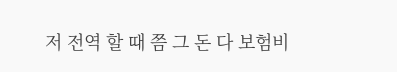저 전역 할 때 쯤 그 돈 다 보험비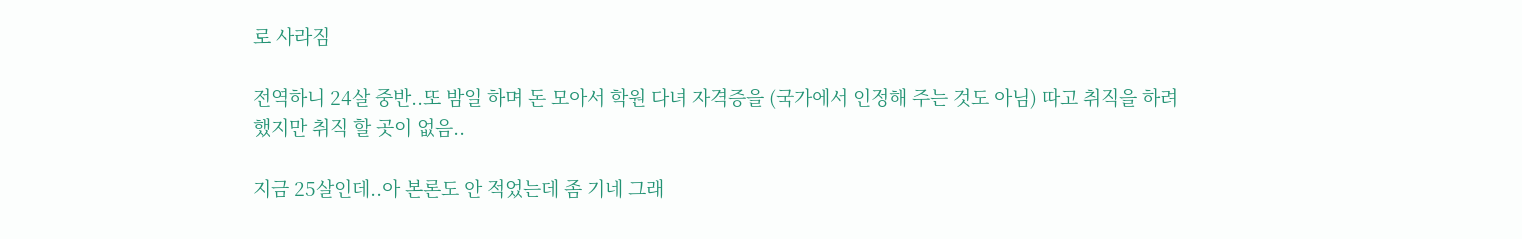로 사라짐

전역하니 24살 중반..또 밤일 하며 돈 모아서 학원 다녀 자격증을 (국가에서 인정해 주는 것도 아님) 따고 취직을 하려 했지만 취직 할 곳이 없음..

지금 25살인데..아 본론도 안 적었는데 좀 기네 그래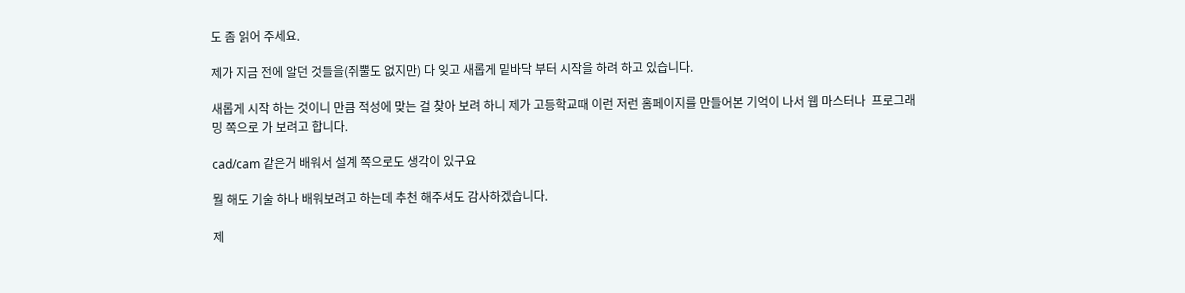도 좀 읽어 주세요.

제가 지금 전에 알던 것들을(쥐뿔도 없지만) 다 잊고 새롭게 밑바닥 부터 시작을 하려 하고 있습니다.

새롭게 시작 하는 것이니 만큼 적성에 맞는 걸 찾아 보려 하니 제가 고등학교때 이런 저런 홈페이지를 만들어본 기억이 나서 웹 마스터나  프로그래밍 쪽으로 가 보려고 합니다.

cad/cam 같은거 배워서 설계 쪽으로도 생각이 있구요

뭘 해도 기술 하나 배워보려고 하는데 추천 해주셔도 감사하겠습니다.

제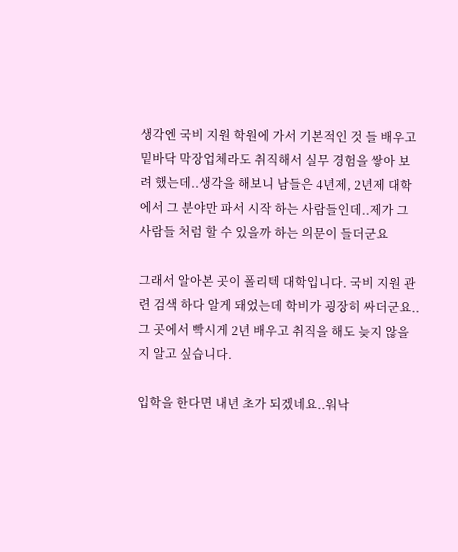생각엔 국비 지원 학원에 가서 기본적인 것 들 배우고 밑바닥 막장업체라도 취직해서 실무 경험을 쌓아 보려 했는데..생각을 해보니 남들은 4년제, 2년제 대학에서 그 분야만 파서 시작 하는 사람들인데..제가 그 사람들 처럼 할 수 있을까 하는 의문이 들더군요

그래서 알아본 곳이 폴리텍 대학입니다. 국비 지원 관련 검색 하다 알게 돼었는데 학비가 굉장히 싸더군요..그 곳에서 빡시게 2년 배우고 취직을 해도 늦지 않을지 알고 싶습니다.

입학을 한다면 내년 초가 되겠네요..워낙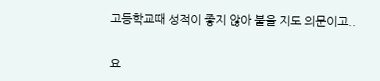고등학교때 성적이 좋지 않아 붙을 지도 의문이고..


요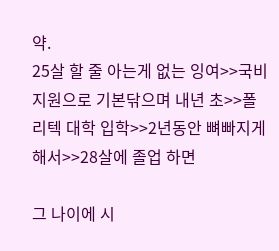약.
25살 할 줄 아는게 없는 잉여>>국비지원으로 기본닦으며 내년 초>>폴리텍 대학 입학>>2년동안 뼈빠지게 해서>>28살에 졸업 하면

그 나이에 시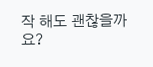작 해도 괜찮을까요?